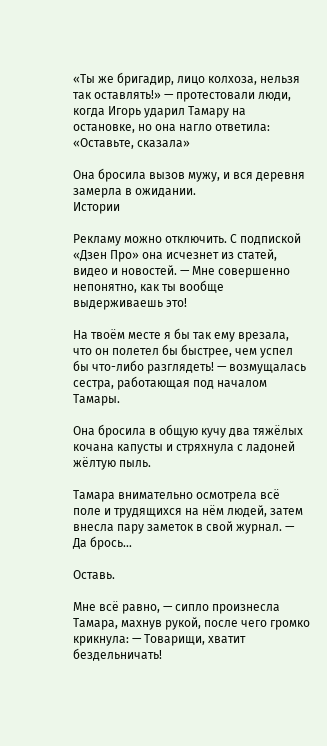«Ты же бригадир, лицо колхоза, нельзя так оставлять!» — протестовали люди, когда Игорь ударил Тамару на остановке, но она нагло ответила: «Оставьте, сказала»

Она бросила вызов мужу, и вся деревня замерла в ожидании.
Истории

Рекламу можно отключить. С подпиской «Дзен Про» она исчезнет из статей, видео и новостей. — Мне совершенно непонятно, как ты вообще выдерживаешь это!

На твоём месте я бы так ему врезала, что он полетел бы быстрее, чем успел бы что-либо разглядеть! — возмущалась сестра, работающая под началом Тамары.

Она бросила в общую кучу два тяжёлых кочана капусты и стряхнула с ладоней жёлтую пыль.

Тамара внимательно осмотрела всё поле и трудящихся на нём людей, затем внесла пару заметок в свой журнал. — Да брось…

Оставь.

Мне всё равно, — сипло произнесла Тамара, махнув рукой, после чего громко крикнула: — Товарищи, хватит бездельничать!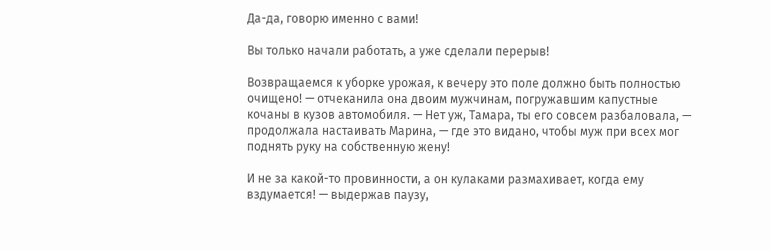Да-да, говорю именно с вами!

Вы только начали работать, а уже сделали перерыв!

Возвращаемся к уборке урожая, к вечеру это поле должно быть полностью очищено! — отчеканила она двоим мужчинам, погружавшим капустные кочаны в кузов автомобиля. — Нет уж, Тамара, ты его совсем разбаловала, — продолжала настаивать Марина, — где это видано, чтобы муж при всех мог поднять руку на собственную жену!

И не за какой-то провинности, а он кулаками размахивает, когда ему вздумается! — выдержав паузу,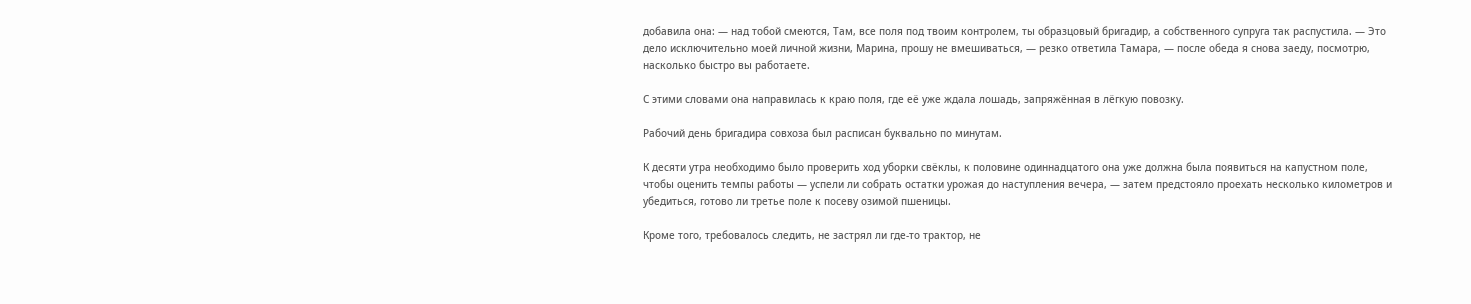добавила она: — над тобой смеются, Там, все поля под твоим контролем, ты образцовый бригадир, а собственного супруга так распустила. — Это дело исключительно моей личной жизни, Марина, прошу не вмешиваться, — резко ответила Тамара, — после обеда я снова заеду, посмотрю, насколько быстро вы работаете.

С этими словами она направилась к краю поля, где её уже ждала лошадь, запряжённая в лёгкую повозку.

Рабочий день бригадира совхоза был расписан буквально по минутам.

К десяти утра необходимо было проверить ход уборки свёклы, к половине одиннадцатого она уже должна была появиться на капустном поле, чтобы оценить темпы работы — успели ли собрать остатки урожая до наступления вечера, — затем предстояло проехать несколько километров и убедиться, готово ли третье поле к посеву озимой пшеницы.

Кроме того, требовалось следить, не застрял ли где-то трактор, не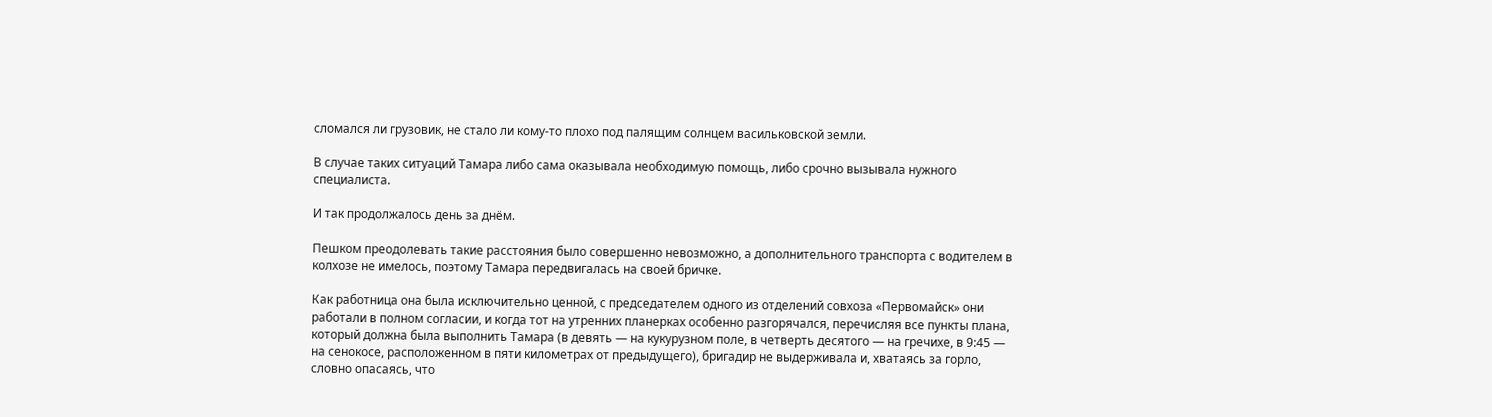сломался ли грузовик, не стало ли кому-то плохо под палящим солнцем васильковской земли.

В случае таких ситуаций Тамара либо сама оказывала необходимую помощь, либо срочно вызывала нужного специалиста.

И так продолжалось день за днём.

Пешком преодолевать такие расстояния было совершенно невозможно, а дополнительного транспорта с водителем в колхозе не имелось, поэтому Тамара передвигалась на своей бричке.

Как работница она была исключительно ценной, с председателем одного из отделений совхоза «Первомайск» они работали в полном согласии, и когда тот на утренних планерках особенно разгорячался, перечисляя все пункты плана, который должна была выполнить Тамара (в девять — на кукурузном поле, в четверть десятого — на гречихе, в 9:45 — на сенокосе, расположенном в пяти километрах от предыдущего), бригадир не выдерживала и, хватаясь за горло, словно опасаясь, что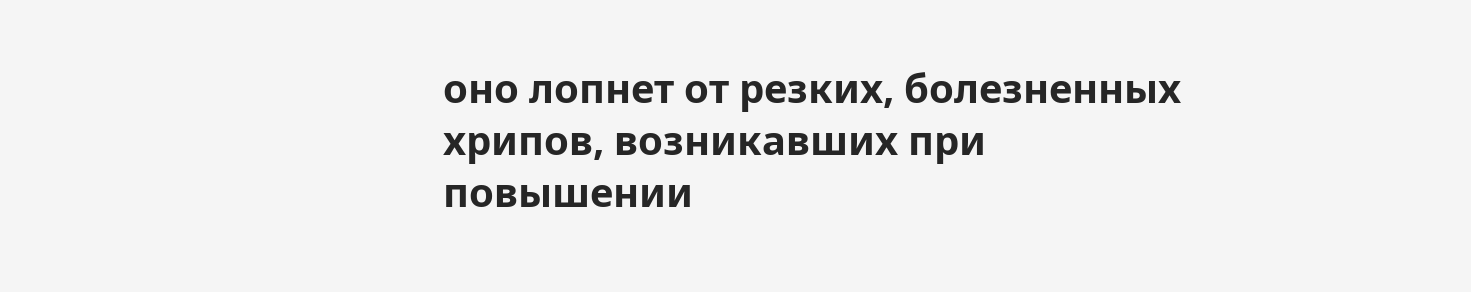оно лопнет от резких, болезненных хрипов, возникавших при повышении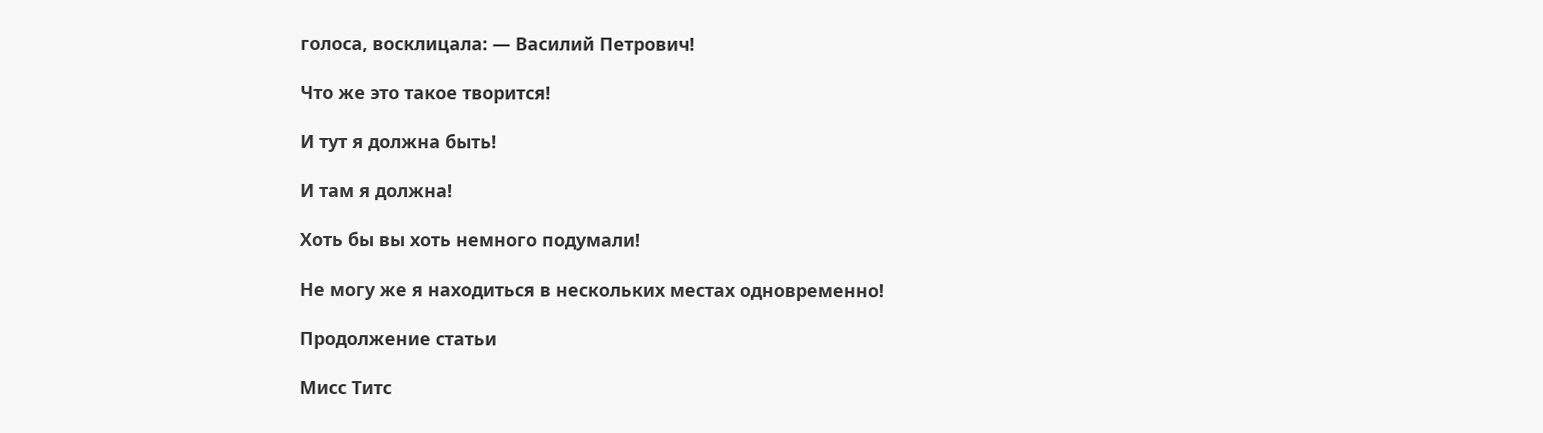голоса, восклицала: — Василий Петрович!

Что же это такое творится!

И тут я должна быть!

И там я должна!

Хоть бы вы хоть немного подумали!

Не могу же я находиться в нескольких местах одновременно!

Продолжение статьи

Мисс Титс